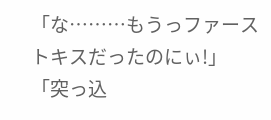「な………もうっファーストキスだったのにぃ!」 「突っ込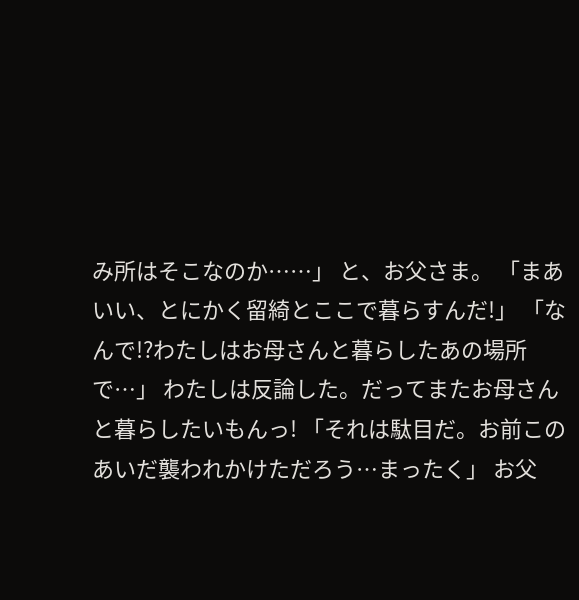み所はそこなのか……」 と、お父さま。 「まあいい、とにかく留綺とここで暮らすんだ!」 「なんで!?わたしはお母さんと暮らしたあの場所で…」 わたしは反論した。だってまたお母さんと暮らしたいもんっ! 「それは駄目だ。お前このあいだ襲われかけただろう…まったく」 お父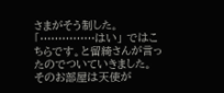さまがそう制した。 「……………はい」 ではこちらです。と留綺さんが言ったのでついていきました。 そのお部屋は天使が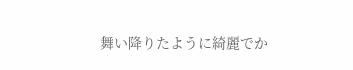舞い降りたように綺麗でか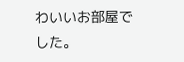わいいお部屋でした。